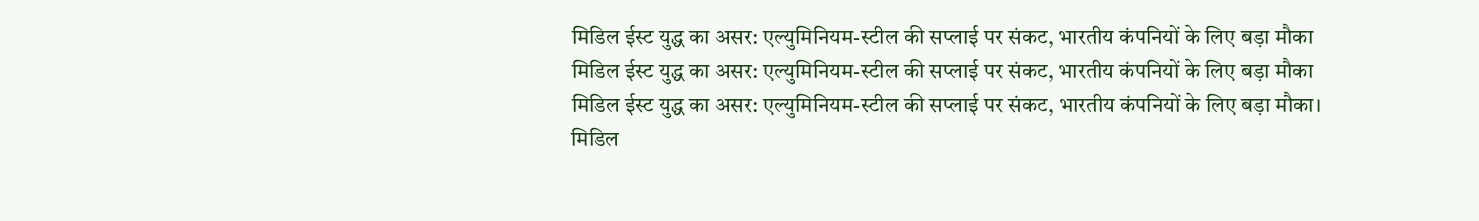मिडिल ईस्ट युद्ध का असर: एल्युमिनियम-स्टील की सप्लाई पर संकट, भारतीय कंपनियों के लिए बड़ा मौका
मिडिल ईस्ट युद्ध का असर: एल्युमिनियम-स्टील की सप्लाई पर संकट, भारतीय कंपनियों के लिए बड़ा मौका
मिडिल ईस्ट युद्ध का असर: एल्युमिनियम-स्टील की सप्लाई पर संकट, भारतीय कंपनियों के लिए बड़ा मौका। मिडिल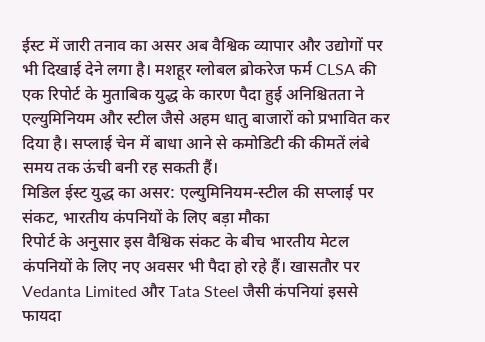ईस्ट में जारी तनाव का असर अब वैश्विक व्यापार और उद्योगों पर भी दिखाई देने लगा है। मशहूर ग्लोबल ब्रोकरेज फर्म CLSA की एक रिपोर्ट के मुताबिक युद्ध के कारण पैदा हुई अनिश्चितता ने एल्युमिनियम और स्टील जैसे अहम धातु बाजारों को प्रभावित कर दिया है। सप्लाई चेन में बाधा आने से कमोडिटी की कीमतें लंबे समय तक ऊंची बनी रह सकती हैं।
मिडिल ईस्ट युद्ध का असर: एल्युमिनियम-स्टील की सप्लाई पर संकट, भारतीय कंपनियों के लिए बड़ा मौका
रिपोर्ट के अनुसार इस वैश्विक संकट के बीच भारतीय मेटल कंपनियों के लिए नए अवसर भी पैदा हो रहे हैं। खासतौर पर Vedanta Limited और Tata Steel जैसी कंपनियां इससे फायदा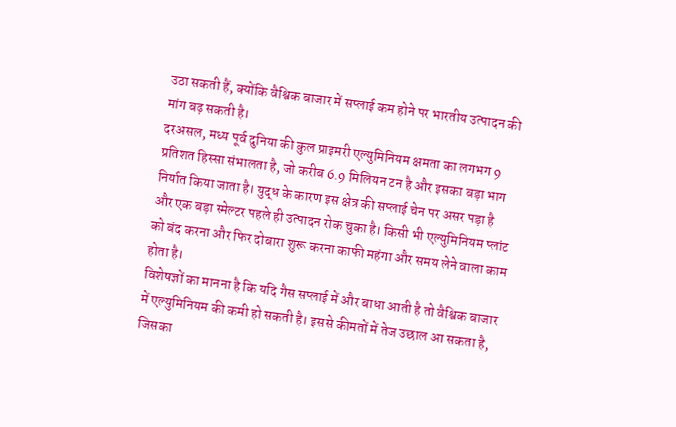उठा सकती हैं, क्योंकि वैश्विक बाजार में सप्लाई कम होने पर भारतीय उत्पादन की मांग बढ़ सकती है।
दरअसल, मध्य पूर्व दुनिया की कुल प्राइमरी एल्युमिनियम क्षमता का लगभग 9 प्रतिशत हिस्सा संभालता है, जो करीब 6.9 मिलियन टन है और इसका बड़ा भाग निर्यात किया जाता है। युद्ध के कारण इस क्षेत्र की सप्लाई चेन पर असर पड़ा है और एक बड़ा स्मेल्टर पहले ही उत्पादन रोक चुका है। किसी भी एल्युमिनियम प्लांट को बंद करना और फिर दोबारा शुरू करना काफी महंगा और समय लेने वाला काम होता है।
विशेषज्ञों का मानना है कि यदि गैस सप्लाई में और बाधा आती है तो वैश्विक बाजार में एल्युमिनियम की कमी हो सकती है। इससे कीमतों में तेज उछाल आ सकता है, जिसका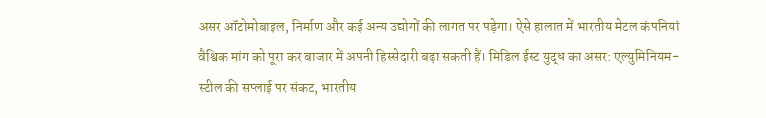असर ऑटोमोबाइल, निर्माण और कई अन्य उद्योगों की लागत पर पड़ेगा। ऐसे हालात में भारतीय मेटल कंपनियां वैश्विक मांग को पूरा कर बाजार में अपनी हिस्सेदारी बढ़ा सकती हैं। मिडिल ईस्ट युद्ध का असर: एल्युमिनियम-स्टील की सप्लाई पर संकट, भारतीय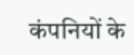कंपनियों के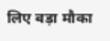लिए बड़ा मौका